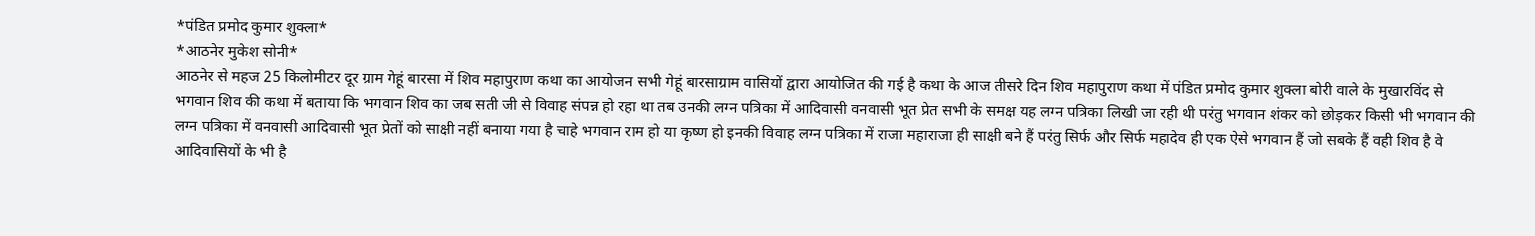*पंडित प्रमोद कुमार शुक्ला*
*आठनेर मुकेश सोनी*
आठनेर से महज 25 किलोमीटर दूर ग्राम गेहूं बारसा में शिव महापुराण कथा का आयोजन सभी गेहूं बारसाग्राम वासियों द्वारा आयोजित की गई है कथा के आज तीसरे दिन शिव महापुराण कथा में पंडित प्रमोद कुमार शुक्ला बोरी वाले के मुखारविंद से भगवान शिव की कथा में बताया कि भगवान शिव का जब सती जी से विवाह संपन्न हो रहा था तब उनकी लग्न पत्रिका में आदिवासी वनवासी भूत प्रेत सभी के समक्ष यह लग्न पत्रिका लिखी जा रही थी परंतु भगवान शंकर को छोड़कर किसी भी भगवान की लग्न पत्रिका में वनवासी आदिवासी भूत प्रेतों को साक्षी नहीं बनाया गया है चाहे भगवान राम हो या कृष्ण हो इनकी विवाह लग्न पत्रिका में राजा महाराजा ही साक्षी बने हैं परंतु सिर्फ और सिर्फ महादेव ही एक ऐसे भगवान हैं जो सबके हैं वही शिव है वे आदिवासियों के भी है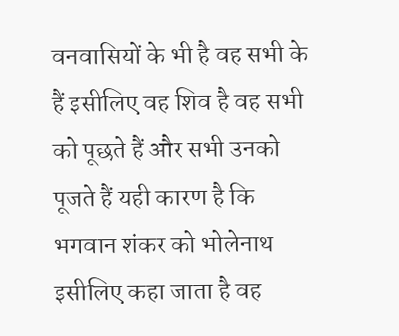वनवासियों के भी है वह सभी के हैं इसीलिए वह शिव है वह सभी को पूछते हैं और सभी उनको पूजते हैं यही कारण है कि भगवान शंकर को भोलेनाथ इसीलिए कहा जाता है वह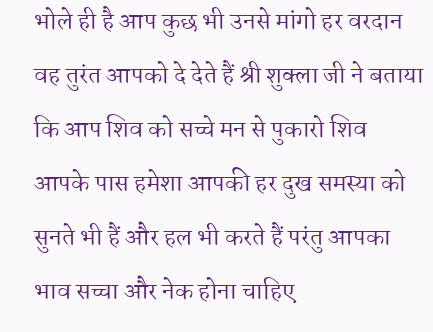भोले ही है आप कुछ भी उनसे मांगो हर वरदान वह तुरंत आपको दे देते हैं श्री शुक्ला जी ने बताया कि आप शिव को सच्चे मन से पुकारो शिव आपके पास हमेशा आपकी हर दुख समस्या को सुनते भी हैं और हल भी करते हैं परंतु आपका भाव सच्चा और नेक होना चाहिए